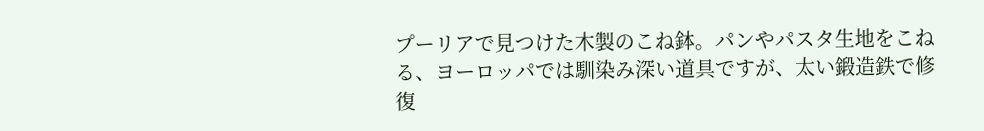プーリアで見つけた木製のこね鉢。パンやパスタ生地をこねる、ヨーロッパでは馴染み深い道具ですが、太い鍛造鉄で修復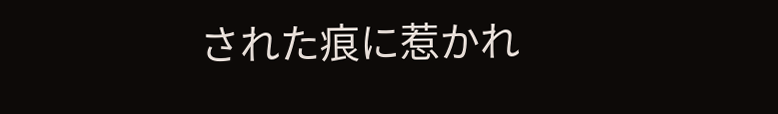された痕に惹かれ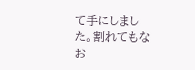て手にしました。割れてもなお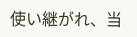使い継がれ、当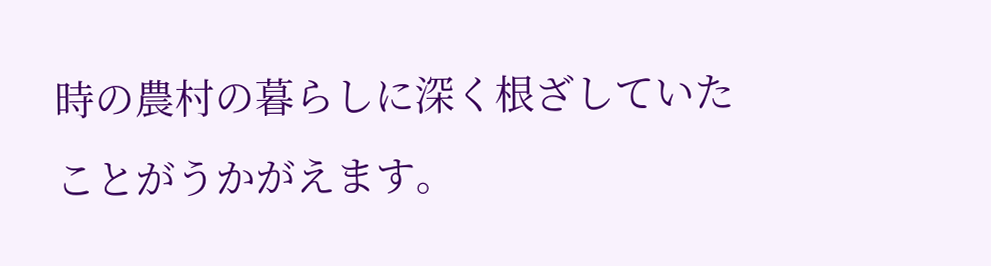時の農村の暮らしに深く根ざしていたことがうかがえます。